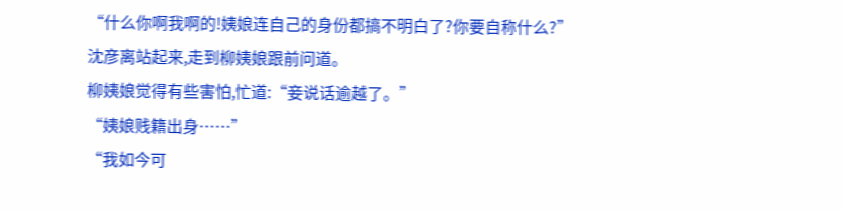“什么你啊我啊的!姨娘连自己的身份都搞不明白了?你要自称什么?”
沈彦离站起来,走到柳姨娘跟前问道。
柳姨娘觉得有些害怕,忙道:“妾说话逾越了。”
“姨娘贱籍出身……”
“我如今可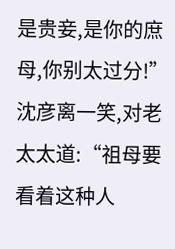是贵妾,是你的庶母,你别太过分!”
沈彦离一笑,对老太太道:“祖母要看着这种人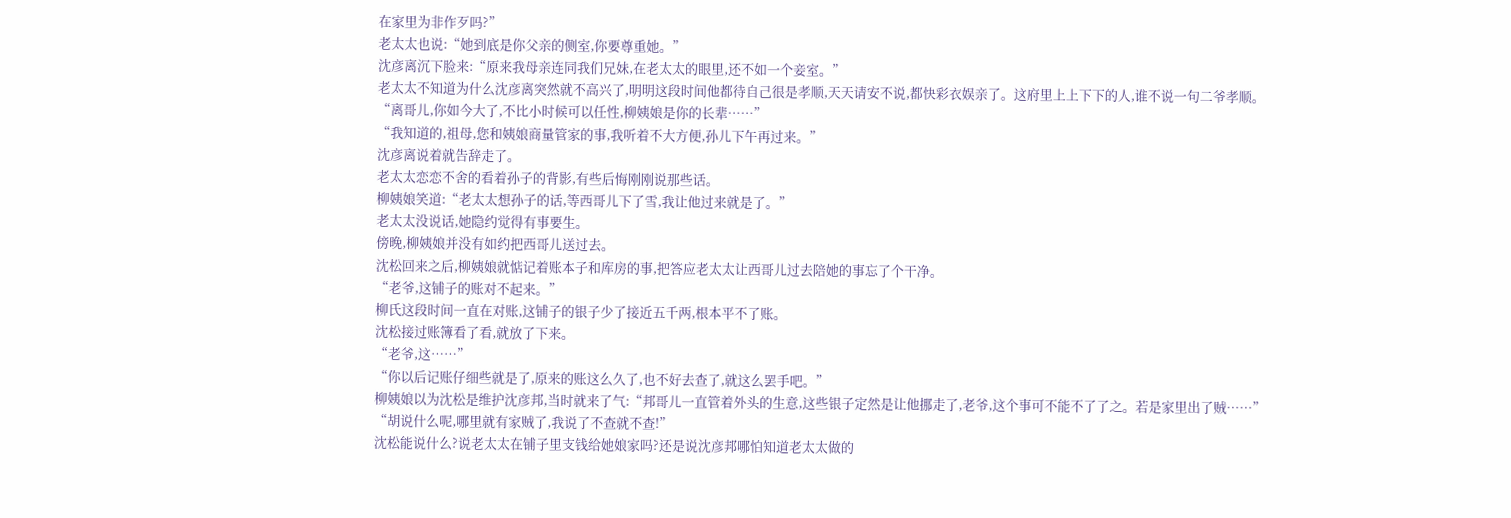在家里为非作歹吗?”
老太太也说:“她到底是你父亲的侧室,你要尊重她。”
沈彦离沉下脸来:“原来我母亲连同我们兄妹,在老太太的眼里,还不如一个妾室。”
老太太不知道为什么沈彦离突然就不高兴了,明明这段时间他都待自己很是孝顺,天天请安不说,都快彩衣娱亲了。这府里上上下下的人,谁不说一句二爷孝顺。
“离哥儿,你如今大了,不比小时候可以任性,柳姨娘是你的长辈……”
“我知道的,祖母,您和姨娘商量管家的事,我听着不大方便,孙儿下午再过来。”
沈彦离说着就告辞走了。
老太太恋恋不舍的看着孙子的背影,有些后悔刚刚说那些话。
柳姨娘笑道:“老太太想孙子的话,等西哥儿下了雪,我让他过来就是了。”
老太太没说话,她隐约觉得有事要生。
傍晚,柳姨娘并没有如约把西哥儿送过去。
沈松回来之后,柳姨娘就惦记着账本子和库房的事,把答应老太太让西哥儿过去陪她的事忘了个干净。
“老爷,这铺子的账对不起来。”
柳氏这段时间一直在对账,这铺子的银子少了接近五千两,根本平不了账。
沈松接过账簿看了看,就放了下来。
“老爷,这……”
“你以后记账仔细些就是了,原来的账这么久了,也不好去查了,就这么罢手吧。”
柳姨娘以为沈松是维护沈彦邦,当时就来了气:“邦哥儿一直管着外头的生意,这些银子定然是让他挪走了,老爷,这个事可不能不了了之。若是家里出了贼……”
“胡说什么呢,哪里就有家贼了,我说了不查就不查!”
沈松能说什么?说老太太在铺子里支钱给她娘家吗?还是说沈彦邦哪怕知道老太太做的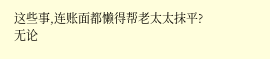这些事,连账面都懒得帮老太太抹平?
无论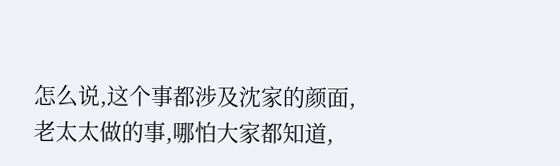怎么说,这个事都涉及沈家的颜面,老太太做的事,哪怕大家都知道,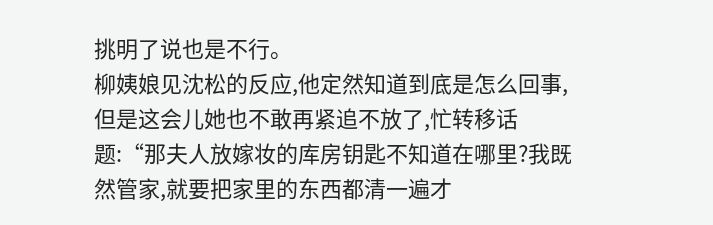挑明了说也是不行。
柳姨娘见沈松的反应,他定然知道到底是怎么回事,但是这会儿她也不敢再紧追不放了,忙转移话题:“那夫人放嫁妆的库房钥匙不知道在哪里?我既然管家,就要把家里的东西都清一遍才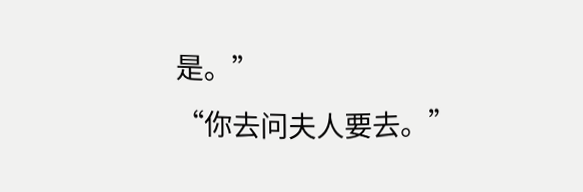是。”
“你去问夫人要去。”